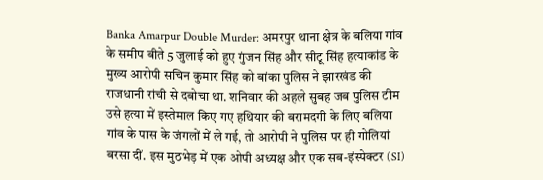Banka Amarpur Double Murder: अमरपुर थाना क्षेत्र के बलिया गांव के समीप बीते 5 जुलाई को हुए गुंजन सिंह और सीटू सिंह हत्याकांड के मुख्य आरोपी सचिन कुमार सिंह को बांका पुलिस ने झारखंड की राजधानी रांची से दबोचा था. शनिवार की अहले सुबह जब पुलिस टीम उसे हत्या में इस्तेमाल किए गए हथियार की बरामदगी के लिए बलिया गांव के पास के जंगलों में ले गई, तो आरोपी ने पुलिस पर ही गोलियां बरसा दीं. इस मुठभेड़ में एक ओपी अध्यक्ष और एक सब-इंस्पेक्टर (SI)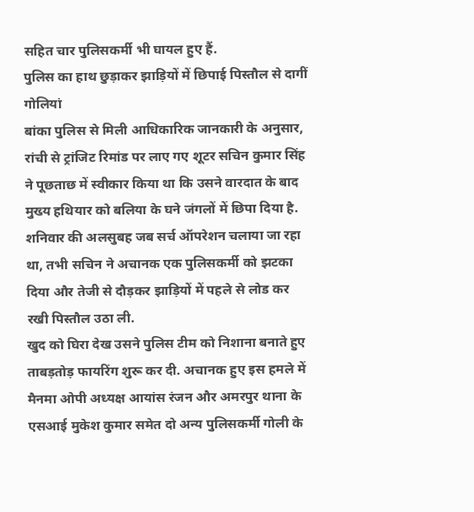सहित चार पुलिसकर्मी भी घायल हुए हैं.
पुलिस का हाथ छुड़ाकर झाड़ियों में छिपाई पिस्तौल से दागीं गोलियां
बांका पुलिस से मिली आधिकारिक जानकारी के अनुसार, रांची से ट्रांजिट रिमांड पर लाए गए शूटर सचिन कुमार सिंह ने पूछताछ में स्वीकार किया था कि उसने वारदात के बाद मुख्य हथियार को बलिया के घने जंगलों में छिपा दिया है. शनिवार की अलसुबह जब सर्च ऑपरेशन चलाया जा रहा था, तभी सचिन ने अचानक एक पुलिसकर्मी को झटका दिया और तेजी से दौड़कर झाड़ियों में पहले से लोड कर रखी पिस्तौल उठा ली.
खुद को घिरा देख उसने पुलिस टीम को निशाना बनाते हुए ताबड़तोड़ फायरिंग शुरू कर दी. अचानक हुए इस हमले में मैनमा ओपी अध्यक्ष आयांस रंजन और अमरपुर थाना के एसआई मुकेश कुमार समेत दो अन्य पुलिसकर्मी गोली के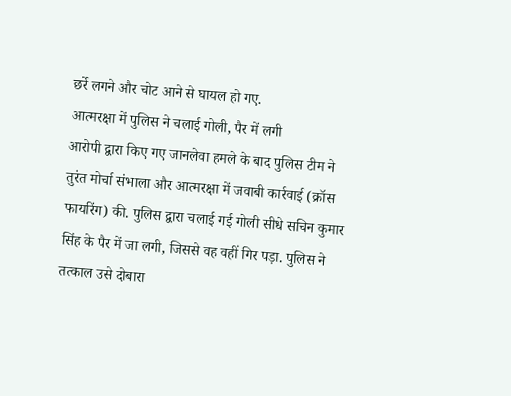छर्रे लगने और चोट आने से घायल हो गए.
आत्मरक्षा में पुलिस ने चलाई गोली, पैर में लगी
आरोपी द्वारा किए गए जानलेवा हमले के बाद पुलिस टीम ने तुरंत मोर्चा संभाला और आत्मरक्षा में जवाबी कार्रवाई (क्रॉस फायरिंग) की. पुलिस द्वारा चलाई गई गोली सीधे सचिन कुमार सिंह के पैर में जा लगी, जिससे वह वहीं गिर पड़ा. पुलिस ने तत्काल उसे दोबारा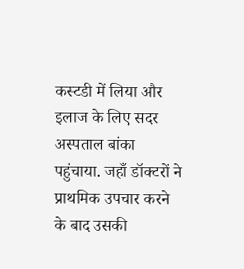कस्टडी में लिया और इलाज के लिए सदर अस्पताल बांका पहुंचाया. जहाँ डॉक्टरों ने प्राथमिक उपचार करने के बाद उसकी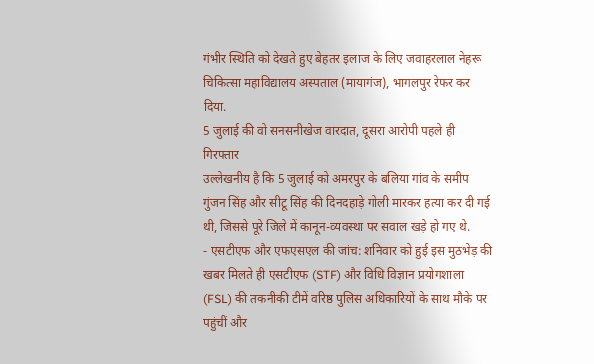गंभीर स्थिति को देखते हुए बेहतर इलाज के लिए जवाहरलाल नेहरू चिकित्सा महाविद्यालय अस्पताल (मायागंज), भागलपुर रेफर कर दिया.
5 जुलाई की वो सनसनीखेज वारदात, दूसरा आरोपी पहले ही गिरफ्तार
उल्लेखनीय है कि 5 जुलाई को अमरपुर के बलिया गांव के समीप गुंजन सिंह और सीटू सिंह की दिनदहाड़े गोली मारकर हत्या कर दी गई थी, जिससे पूरे जिले में कानून-व्यवस्था पर सवाल खड़े हो गए थे.
- एसटीएफ और एफएसएल की जांच: शनिवार को हुई इस मुठभेड़ की खबर मिलते ही एसटीएफ (STF) और विधि विज्ञान प्रयोगशाला (FSL) की तकनीकी टीमें वरिष्ठ पुलिस अधिकारियों के साथ मौके पर पहुंचीं और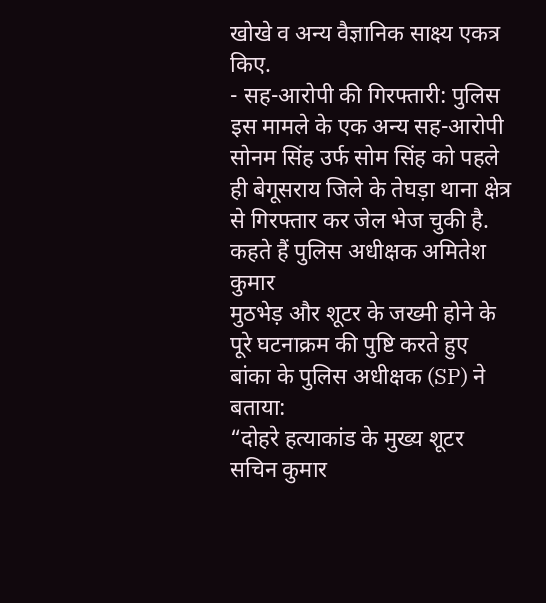खोखे व अन्य वैज्ञानिक साक्ष्य एकत्र किए.
- सह-आरोपी की गिरफ्तारी: पुलिस इस मामले के एक अन्य सह-आरोपी सोनम सिंह उर्फ सोम सिंह को पहले ही बेगूसराय जिले के तेघड़ा थाना क्षेत्र से गिरफ्तार कर जेल भेज चुकी है.
कहते हैं पुलिस अधीक्षक अमितेश कुमार
मुठभेड़ और शूटर के जख्मी होने के पूरे घटनाक्रम की पुष्टि करते हुए बांका के पुलिस अधीक्षक (SP) ने बताया:
“दोहरे हत्याकांड के मुख्य शूटर सचिन कुमार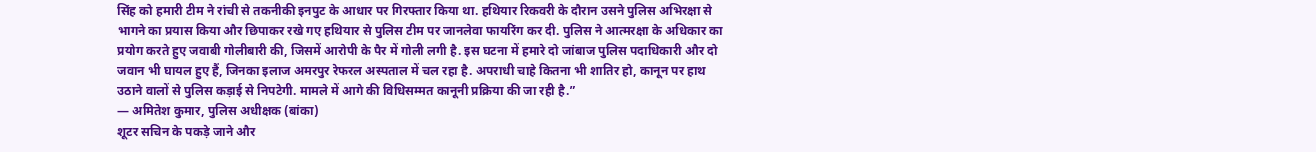सिंह को हमारी टीम ने रांची से तकनीकी इनपुट के आधार पर गिरफ्तार किया था. हथियार रिकवरी के दौरान उसने पुलिस अभिरक्षा से भागने का प्रयास किया और छिपाकर रखे गए हथियार से पुलिस टीम पर जानलेवा फायरिंग कर दी. पुलिस ने आत्मरक्षा के अधिकार का प्रयोग करते हुए जवाबी गोलीबारी की, जिसमें आरोपी के पैर में गोली लगी है. इस घटना में हमारे दो जांबाज पुलिस पदाधिकारी और दो जवान भी घायल हुए हैं, जिनका इलाज अमरपुर रेफरल अस्पताल में चल रहा है. अपराधी चाहे कितना भी शातिर हो, कानून पर हाथ उठाने वालों से पुलिस कड़ाई से निपटेगी. मामले में आगे की विधिसम्मत कानूनी प्रक्रिया की जा रही है.”
— अमितेश कुमार, पुलिस अधीक्षक (बांका)
शूटर सचिन के पकड़े जाने और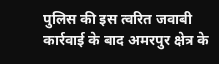पुलिस की इस त्वरित जवाबी कार्रवाई के बाद अमरपुर क्षेत्र के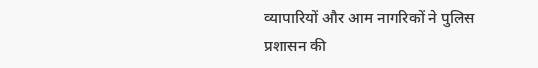व्यापारियों और आम नागरिकों ने पुलिस प्रशासन की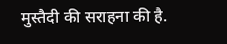मुस्तैदी की सराहना की है.